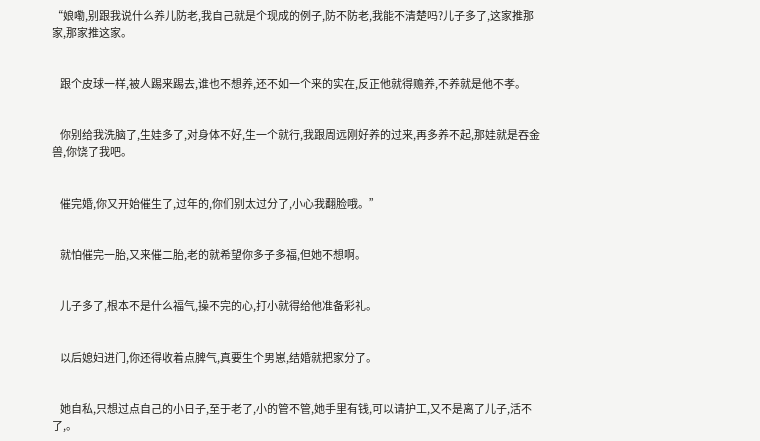“娘嘞,别跟我说什么养儿防老,我自己就是个现成的例子,防不防老,我能不清楚吗?儿子多了,这家推那家,那家推这家。


    跟个皮球一样,被人踢来踢去,谁也不想养,还不如一个来的实在,反正他就得赡养,不养就是他不孝。


    你别给我洗脑了,生娃多了,对身体不好,生一个就行,我跟周远刚好养的过来,再多养不起,那娃就是吞金兽,你饶了我吧。


    催完婚,你又开始催生了,过年的,你们别太过分了,小心我翻脸哦。”


    就怕催完一胎,又来催二胎,老的就希望你多子多福,但她不想啊。


    儿子多了,根本不是什么福气,操不完的心,打小就得给他准备彩礼。


    以后媳妇进门,你还得收着点脾气,真要生个男崽,结婚就把家分了。


    她自私,只想过点自己的小日子,至于老了,小的管不管,她手里有钱,可以请护工,又不是离了儿子,活不了,。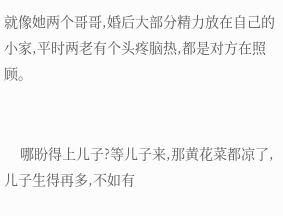就像她两个哥哥,婚后大部分精力放在自己的小家,平时两老有个头疼脑热,都是对方在照顾。


    哪盼得上儿子?等儿子来,那黄花菜都凉了,儿子生得再多,不如有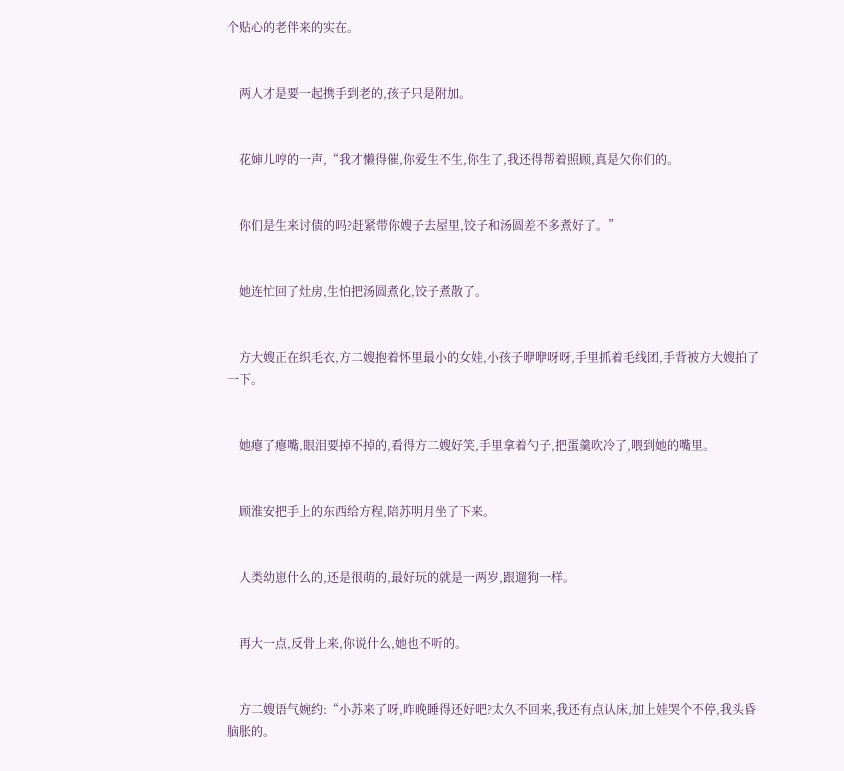个贴心的老伴来的实在。


    两人才是要一起携手到老的,孩子只是附加。


    花婶儿哼的一声,“我才懒得催,你爱生不生,你生了,我还得帮着照顾,真是欠你们的。


    你们是生来讨债的吗?赶紧带你嫂子去屋里,饺子和汤圆差不多煮好了。”


    她连忙回了灶房,生怕把汤圆煮化,饺子煮散了。


    方大嫂正在织毛衣,方二嫂抱着怀里最小的女娃,小孩子咿咿呀呀,手里抓着毛线团,手背被方大嫂拍了一下。


    她瘪了瘪嘴,眼泪要掉不掉的,看得方二嫂好笑,手里拿着勺子,把蛋羹吹冷了,喂到她的嘴里。


    顾淮安把手上的东西给方程,陪苏明月坐了下来。


    人类幼崽什么的,还是很萌的,最好玩的就是一两岁,跟遛狗一样。


    再大一点,反骨上来,你说什么,她也不听的。


    方二嫂语气婉约:“小苏来了呀,昨晚睡得还好吧?太久不回来,我还有点认床,加上娃哭个不停,我头昏脑胀的。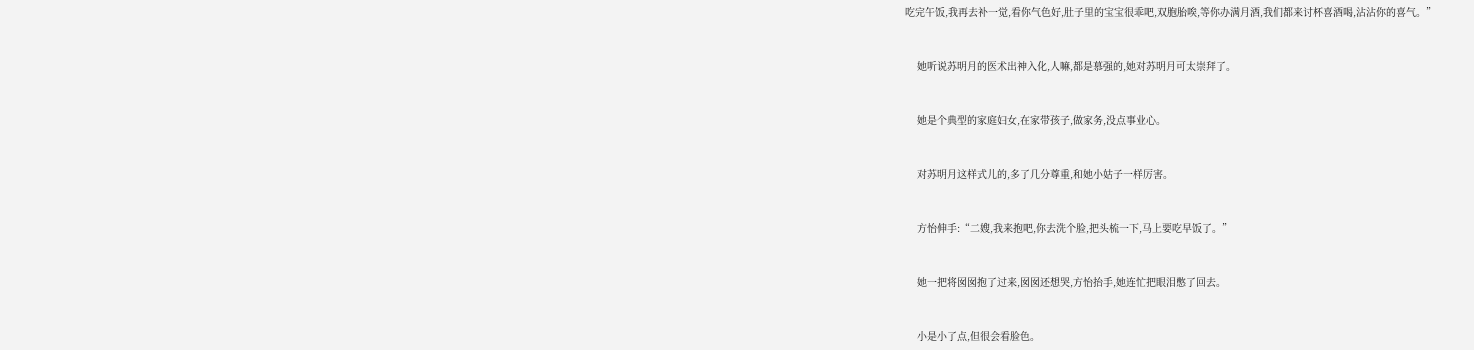吃完午饭,我再去补一觉,看你气色好,肚子里的宝宝很乖吧,双胞胎唉,等你办满月酒,我们都来讨杯喜酒喝,沾沾你的喜气。”


    她听说苏明月的医术出神入化,人嘛,都是慕强的,她对苏明月可太崇拜了。


    她是个典型的家庭妇女,在家带孩子,做家务,没点事业心。


    对苏明月这样式儿的,多了几分尊重,和她小姑子一样厉害。


    方怡伸手:“二嫂,我来抱吧,你去洗个脸,把头梳一下,马上要吃早饭了。”


    她一把将囡囡抱了过来,囡囡还想哭,方怡抬手,她连忙把眼泪憋了回去。


    小是小了点,但很会看脸色。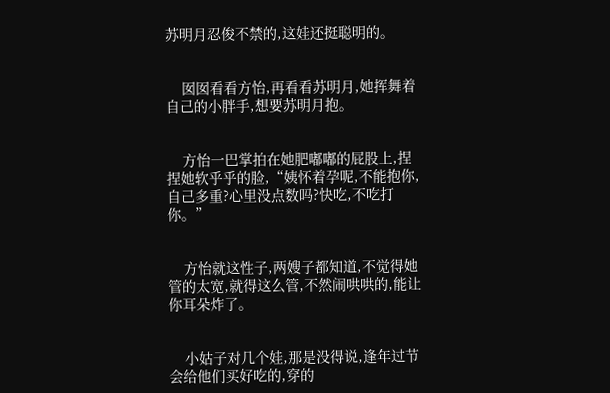苏明月忍俊不禁的,这娃还挺聪明的。


    囡囡看看方怡,再看看苏明月,她挥舞着自己的小胖手,想要苏明月抱。


    方怡一巴掌拍在她肥嘟嘟的屁股上,捏捏她软乎乎的脸,“姨怀着孕呢,不能抱你,自己多重?心里没点数吗?快吃,不吃打你。”


    方怡就这性子,两嫂子都知道,不觉得她管的太宽,就得这么管,不然闹哄哄的,能让你耳朵炸了。


    小姑子对几个娃,那是没得说,逢年过节会给他们买好吃的,穿的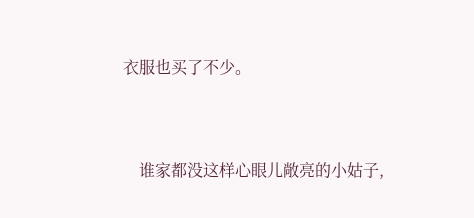衣服也买了不少。


    谁家都没这样心眼儿敞亮的小姑子,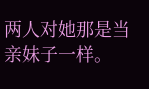两人对她那是当亲妹子一样。